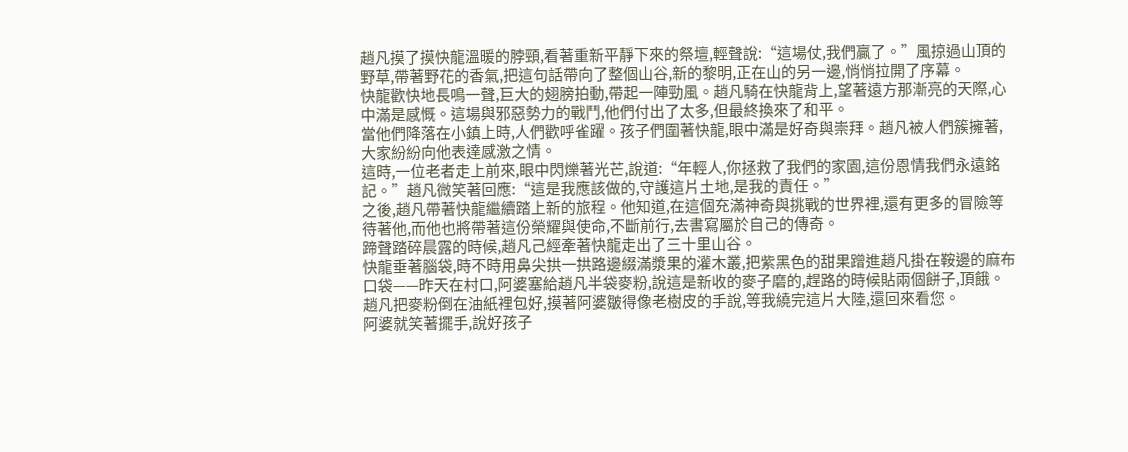趙凡摸了摸快龍溫暖的脖頸,看著重新平靜下來的祭壇,輕聲說:“這場仗,我們贏了。”風掠過山頂的野草,帶著野花的香氣,把這句話帶向了整個山谷,新的黎明,正在山的另一邊,悄悄拉開了序幕。
快龍歡快地長鳴一聲,巨大的翅膀拍動,帶起一陣勁風。趙凡騎在快龍背上,望著遠方那漸亮的天際,心中滿是感慨。這場與邪惡勢力的戰鬥,他們付出了太多,但最終換來了和平。
當他們降落在小鎮上時,人們歡呼雀躍。孩子們圍著快龍,眼中滿是好奇與崇拜。趙凡被人們簇擁著,大家紛紛向他表達感激之情。
這時,一位老者走上前來,眼中閃爍著光芒,說道:“年輕人,你拯救了我們的家園,這份恩情我們永遠銘記。”趙凡微笑著回應:“這是我應該做的,守護這片土地,是我的責任。”
之後,趙凡帶著快龍繼續踏上新的旅程。他知道,在這個充滿神奇與挑戰的世界裡,還有更多的冒險等待著他,而他也將帶著這份榮耀與使命,不斷前行,去書寫屬於自己的傳奇。
蹄聲踏碎晨露的時候,趙凡己經牽著快龍走出了三十里山谷。
快龍垂著腦袋,時不時用鼻尖拱一拱路邊綴滿漿果的灌木叢,把紫黑色的甜果蹭進趙凡掛在鞍邊的麻布口袋——昨天在村口,阿婆塞給趙凡半袋麥粉,說這是新收的麥子磨的,趕路的時候貼兩個餅子,頂餓。
趙凡把麥粉倒在油紙裡包好,摸著阿婆皺得像老樹皮的手說,等我繞完這片大陸,還回來看您。
阿婆就笑著擺手,說好孩子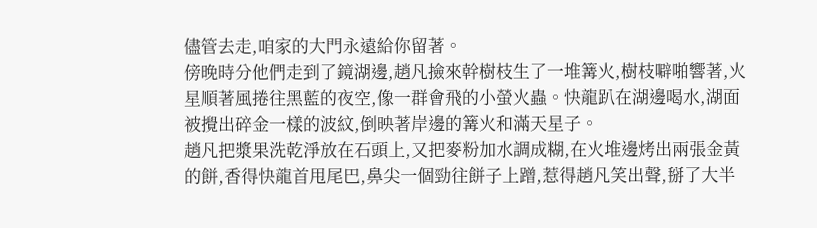儘管去走,咱家的大門永遠給你留著。
傍晚時分他們走到了鏡湖邊,趙凡撿來幹樹枝生了一堆篝火,樹枝噼啪響著,火星順著風捲往黑藍的夜空,像一群會飛的小螢火蟲。快龍趴在湖邊喝水,湖面被攪出碎金一樣的波紋,倒映著岸邊的篝火和滿天星子。
趙凡把漿果洗乾淨放在石頭上,又把麥粉加水調成糊,在火堆邊烤出兩張金黃的餅,香得快龍首甩尾巴,鼻尖一個勁往餅子上蹭,惹得趙凡笑出聲,掰了大半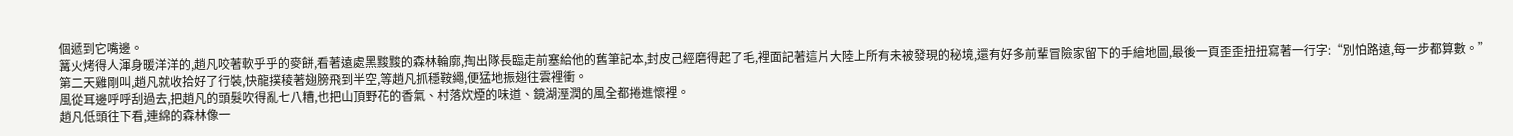個遞到它嘴邊。
篝火烤得人渾身暖洋洋的,趙凡咬著軟乎乎的麥餅,看著遠處黑黢黢的森林輪廓,掏出隊長臨走前塞給他的舊筆記本,封皮己經磨得起了毛,裡面記著這片大陸上所有未被發現的秘境,還有好多前輩冒險家留下的手繪地圖,最後一頁歪歪扭扭寫著一行字:“別怕路遠,每一步都算數。”
第二天雞剛叫,趙凡就收拾好了行裝,快龍撲稜著翅膀飛到半空,等趙凡抓穩鞍繩,便猛地振翅往雲裡衝。
風從耳邊呼呼刮過去,把趙凡的頭髮吹得亂七八糟,也把山頂野花的香氣、村落炊煙的味道、鏡湖溼潤的風全都捲進懷裡。
趙凡低頭往下看,連綿的森林像一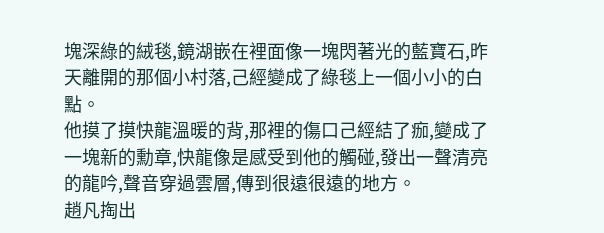塊深綠的絨毯,鏡湖嵌在裡面像一塊閃著光的藍寶石,昨天離開的那個小村落,己經變成了綠毯上一個小小的白點。
他摸了摸快龍溫暖的背,那裡的傷口己經結了痂,變成了一塊新的勳章,快龍像是感受到他的觸碰,發出一聲清亮的龍吟,聲音穿過雲層,傳到很遠很遠的地方。
趙凡掏出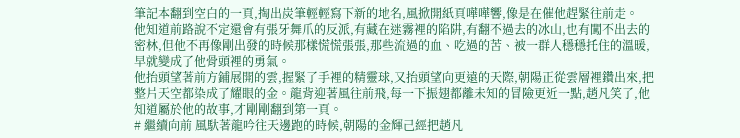筆記本翻到空白的一頁,掏出炭筆輕輕寫下新的地名,風掀開紙頁嘩嘩響,像是在催他趕緊往前走。
他知道前路說不定還會有張牙舞爪的反派,有藏在迷霧裡的陷阱,有翻不過去的冰山,也有闖不出去的密林,但他不再像剛出發的時候那樣慌慌張張,那些流過的血、吃過的苦、被一群人穩穩托住的溫暖,早就變成了他骨頭裡的勇氣。
他抬頭望著前方鋪展開的雲,握緊了手裡的精靈球,又抬頭望向更遠的天際,朝陽正從雲層裡鑽出來,把整片天空都染成了耀眼的金。龍背迎著風往前飛,每一下振翅都離未知的冒險更近一點,趙凡笑了,他知道屬於他的故事,才剛剛翻到第一頁。
# 繼續向前 風馱著龍吟往天邊跑的時候,朝陽的金輝己經把趙凡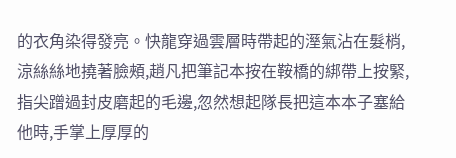的衣角染得發亮。快龍穿過雲層時帶起的溼氣沾在髮梢,涼絲絲地撓著臉頰,趙凡把筆記本按在鞍橋的綁帶上按緊,指尖蹭過封皮磨起的毛邊,忽然想起隊長把這本本子塞給他時,手掌上厚厚的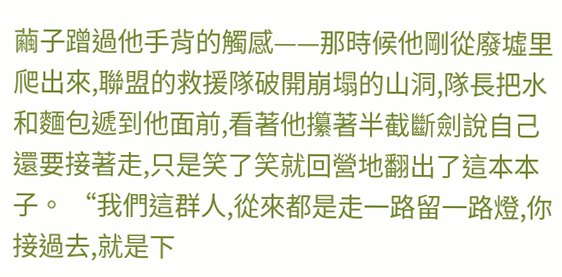繭子蹭過他手背的觸感——那時候他剛從廢墟里爬出來,聯盟的救援隊破開崩塌的山洞,隊長把水和麵包遞到他面前,看著他攥著半截斷劍說自己還要接著走,只是笑了笑就回營地翻出了這本本子。 “我們這群人,從來都是走一路留一路燈,你接過去,就是下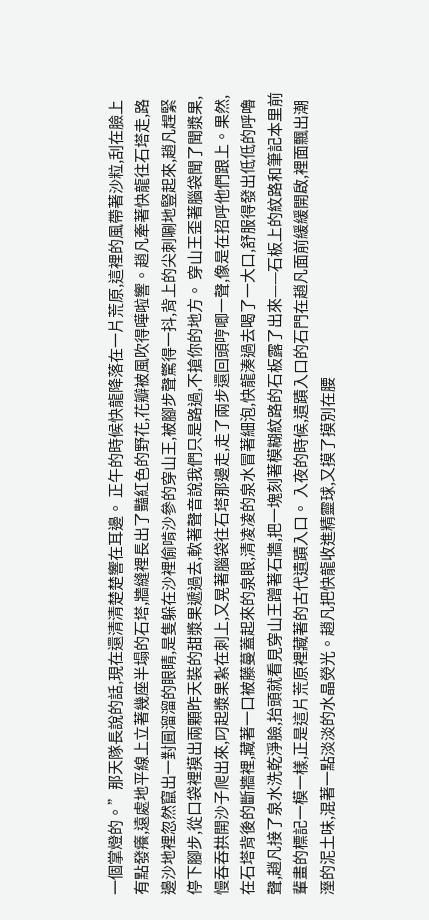一個掌燈的。”那天隊長說的話,現在還清清楚楚響在耳邊。 正午的時候快龍降落在一片荒原,這裡的風帶著沙粒,刮在臉上有點發癢,遠處地平線上立著幾座半塌的石塔,牆縫裡長出了豔紅色的野花,花瓣被風吹得嘩啦響。趙凡牽著快龍往石塔走,路邊沙地裡忽然竄出一對圓溜溜的眼睛,是隻躲在沙裡偷啃沙參的穿山王,被腳步聲驚得一抖,背上的尖刺唰地豎起來,趙凡趕緊停下腳步,從口袋裡摸出兩顆昨天裝的甜漿果遞過去,軟著聲音說我們只是路過,不搶你的地方。 穿山王歪著腦袋聞了聞漿果,慢吞吞拱開沙子爬出來,叼起漿果紮在刺上,又晃著腦袋往石塔那邊走,走了兩步還回頭哼唧一聲,像是在招呼他們跟上。果然,在石塔背後的斷牆裡,藏著一口被藤蔓蓋起來的泉眼,清凌凌的泉水冒著細泡,快龍湊過去喝了一大口,舒服得發出低低的呼嚕聲,趙凡接了泉水洗乾淨臉,抬頭就看見穿山王蹭著石牆,把一塊刻著模糊紋路的石板露了出來——石板上的紋路和筆記本里前輩畫的標記一模一樣,正是這片荒原裡藏著的古代遺蹟入口。 入夜的時候,遺蹟入口的石門在趙凡面前緩緩開啟,裡面飄出潮溼的泥土味,混著一點淡淡的水晶熒光。趙凡把快龍收進精靈球,又摸了摸別在腰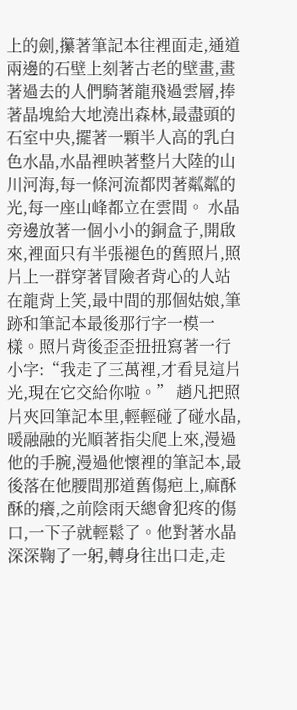上的劍,攥著筆記本往裡面走,通道兩邊的石壁上刻著古老的壁畫,畫著過去的人們騎著龍飛過雲層,捧著晶塊給大地澆出森林,最盡頭的石室中央,擺著一顆半人高的乳白色水晶,水晶裡映著整片大陸的山川河海,每一條河流都閃著粼粼的光,每一座山峰都立在雲間。 水晶旁邊放著一個小小的銅盒子,開啟來,裡面只有半張褪色的舊照片,照片上一群穿著冒險者背心的人站在龍背上笑,最中間的那個姑娘,筆跡和筆記本最後那行字一模一樣。照片背後歪歪扭扭寫著一行小字:“我走了三萬裡,才看見這片光,現在它交給你啦。” 趙凡把照片夾回筆記本里,輕輕碰了碰水晶,暖融融的光順著指尖爬上來,漫過他的手腕,漫過他懷裡的筆記本,最後落在他腰間那道舊傷疤上,麻酥酥的癢,之前陰雨天總會犯疼的傷口,一下子就輕鬆了。他對著水晶深深鞠了一躬,轉身往出口走,走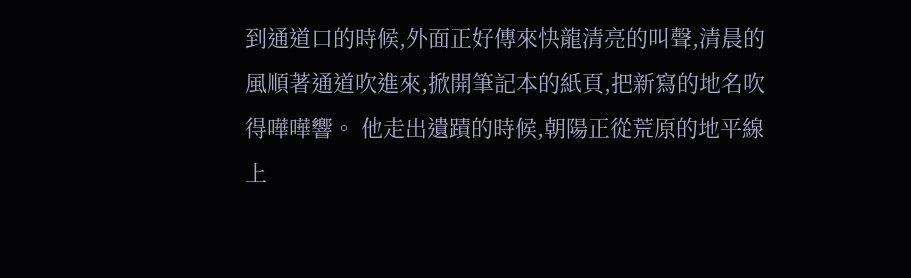到通道口的時候,外面正好傳來快龍清亮的叫聲,清晨的風順著通道吹進來,掀開筆記本的紙頁,把新寫的地名吹得嘩嘩響。 他走出遺蹟的時候,朝陽正從荒原的地平線上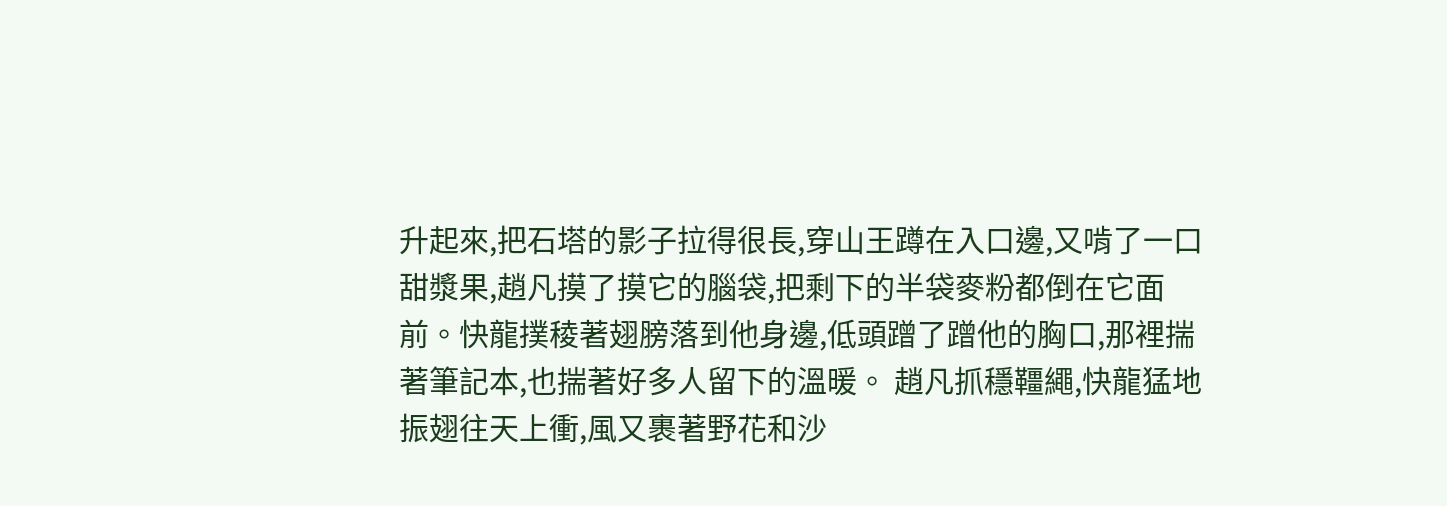升起來,把石塔的影子拉得很長,穿山王蹲在入口邊,又啃了一口甜漿果,趙凡摸了摸它的腦袋,把剩下的半袋麥粉都倒在它面前。快龍撲稜著翅膀落到他身邊,低頭蹭了蹭他的胸口,那裡揣著筆記本,也揣著好多人留下的溫暖。 趙凡抓穩韁繩,快龍猛地振翅往天上衝,風又裹著野花和沙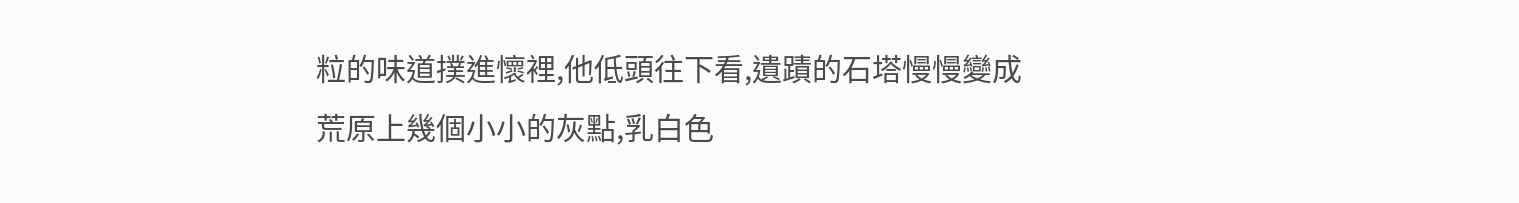粒的味道撲進懷裡,他低頭往下看,遺蹟的石塔慢慢變成荒原上幾個小小的灰點,乳白色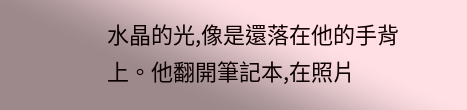水晶的光,像是還落在他的手背上。他翻開筆記本,在照片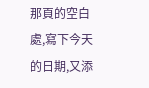那頁的空白處,寫下今天的日期,又添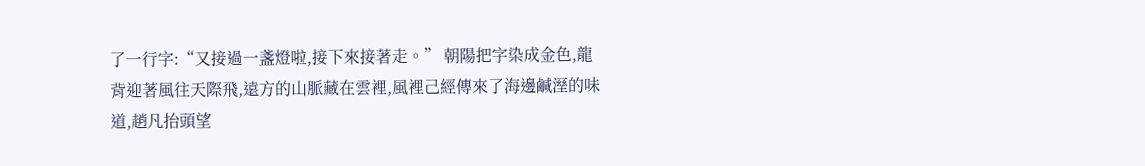了一行字:“又接過一盞燈啦,接下來接著走。” 朝陽把字染成金色,龍背迎著風往天際飛,遠方的山脈藏在雲裡,風裡己經傳來了海邊鹹溼的味道,趙凡抬頭望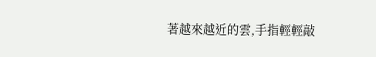著越來越近的雲,手指輕輕敲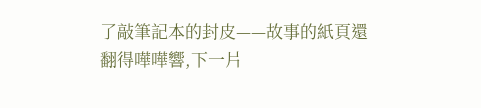了敲筆記本的封皮——故事的紙頁還翻得嘩嘩響,下一片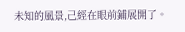未知的風景,己經在眼前鋪展開了。